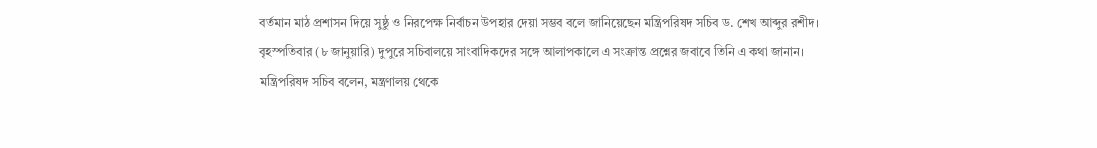বর্তমান মাঠ প্রশাসন দিয়ে সুষ্ঠু ও নিরপেক্ষ নির্বাচন উপহার দেয়া সম্ভব বলে জানিয়েছেন মন্ত্রিপরিষদ সচিব ড. শেখ আব্দুর রশীদ।
বৃহস্পতিবার (৮ জানুয়ারি) দুপুরে সচিবালয়ে সাংবাদিকদের সঙ্গে আলাপকালে এ সংক্রান্ত প্রশ্নের জবাবে তিনি এ কথা জানান।
মন্ত্রিপরিষদ সচিব বলেন, মন্ত্রণালয় থেকে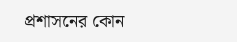প্রশাসনের কোন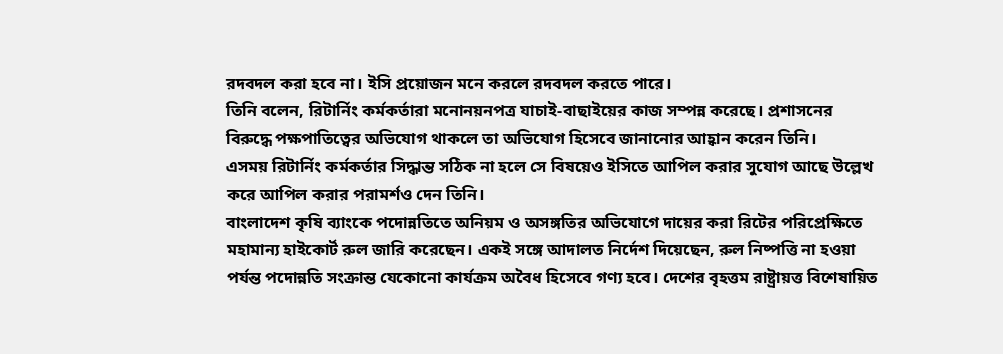রদবদল করা হবে না। ইসি প্রয়োজন মনে করলে রদবদল করতে পারে।
তিনি বলেন, রিটার্নিং কর্মকর্তারা মনোনয়নপত্র যাচাই-বাছাইয়ের কাজ সম্পন্ন করেছে। প্রশাসনের বিরুদ্ধে পক্ষপাতিত্বের অভিযোগ থাকলে তা অভিযোগ হিসেবে জানানোর আহ্বান করেন তিনি।
এসময় রিটার্নিং কর্মকর্তার সিদ্ধান্ত সঠিক না হলে সে বিষয়েও ইসিতে আপিল করার সুযোগ আছে উল্লেখ করে আপিল করার পরামর্শও দেন তিনি।
বাংলাদেশ কৃষি ব্যাংকে পদোন্নতিতে অনিয়ম ও অসঙ্গতির অভিযোগে দায়ের করা রিটের পরিপ্রেক্ষিতে মহামান্য হাইকোর্ট রুল জারি করেছেন। একই সঙ্গে আদালত নির্দেশ দিয়েছেন, রুল নিষ্পত্তি না হওয়া পর্যন্ত পদোন্নতি সংক্রান্ত যেকোনো কার্যক্রম অবৈধ হিসেবে গণ্য হবে। দেশের বৃহত্তম রাষ্ট্রায়ত্ত বিশেষায়িত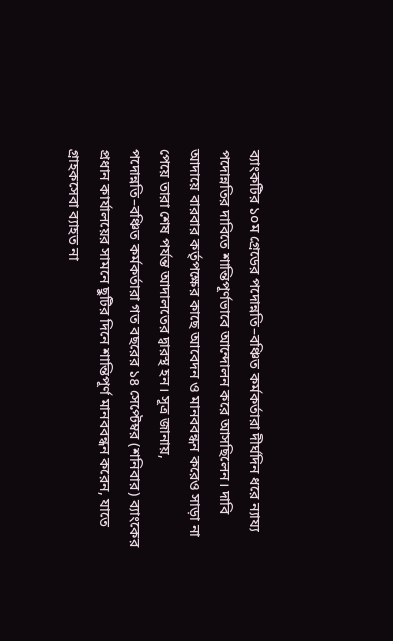ব্যাংকটির ১০ম গ্রেডের পদোন্নতি–বঞ্চিত কর্মকর্তারা দীর্ঘদিন ধরে ন্যায্য পদোন্নতির দাবিতে শান্তিপূর্ণভাবে আন্দোলন করে আসছিলেন। দাবি আদায়ে বারবার কর্তৃপক্ষের কাছে আবেদন ও মানববন্ধন করেও সাড়া না পেয়ে তারা শেষ পর্যন্ত আদালতের দ্বারস্থ হন। সূত্র জানায়, পদোন্নতি–বঞ্চিত কর্মকর্তারা গত বছরের ১৪ সেপ্টেম্বর (শনিবার) ব্যাংকের প্রধান কার্যালয়ের সামনে ছুটির দিনে শান্তিপূর্ণ মানববন্ধন করেন, যাতে গ্রাহকসেবা ব্যাহত না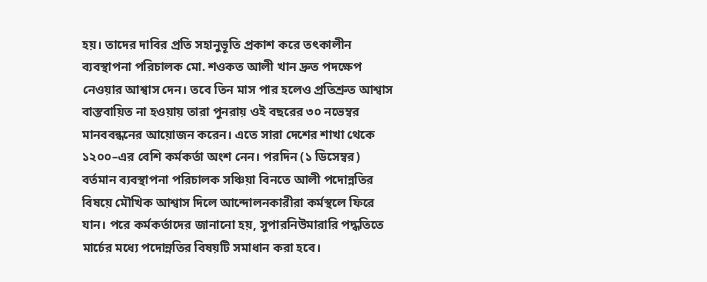হয়। তাদের দাবির প্রতি সহানুভূতি প্রকাশ করে তৎকালীন ব্যবস্থাপনা পরিচালক মো. শওকত আলী খান দ্রুত পদক্ষেপ নেওয়ার আশ্বাস দেন। তবে তিন মাস পার হলেও প্রতিশ্রুত আশ্বাস বাস্তবায়িত না হওয়ায় তারা পুনরায় ওই বছরের ৩০ নভেম্বর মানববন্ধনের আয়োজন করেন। এতে সারা দেশের শাখা থেকে ১২০০–এর বেশি কর্মকর্তা অংশ নেন। পরদিন (১ ডিসেম্বর) বর্তমান ব্যবস্থাপনা পরিচালক সঞ্চিয়া বিনতে আলী পদোন্নতির বিষয়ে মৌখিক আশ্বাস দিলে আন্দোলনকারীরা কর্মস্থলে ফিরে যান। পরে কর্মকর্তাদের জানানো হয়, সুপারনিউমারারি পদ্ধতিতে মার্চের মধ্যে পদোন্নতির বিষয়টি সমাধান করা হবে।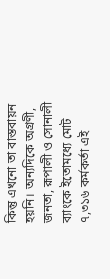কিন্তু এখনো তা বাস্তবায়ন হয়নি। অন্যদিকে অগ্রণী, জনতা, রূপালী ও সোনালী ব্যাংকে ইতোমধ্যে মোট ৭,৩১৬ কর্মকর্তা এই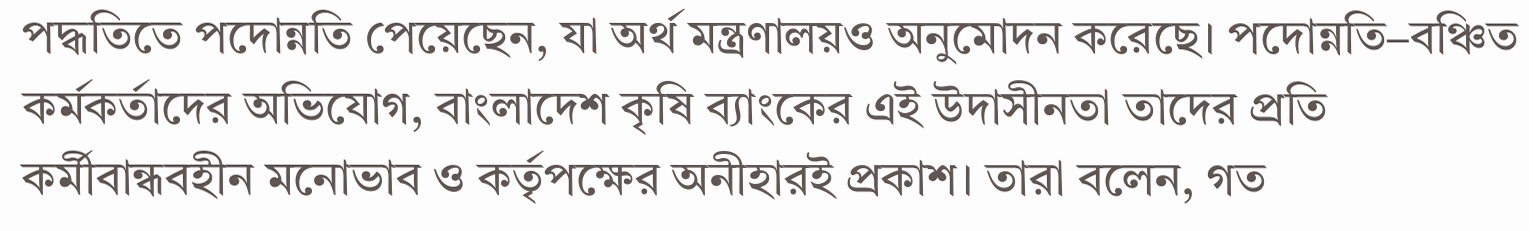পদ্ধতিতে পদোন্নতি পেয়েছেন, যা অর্থ মন্ত্রণালয়ও অনুমোদন করেছে। পদোন্নতি–বঞ্চিত কর্মকর্তাদের অভিযোগ, বাংলাদেশ কৃষি ব্যাংকের এই উদাসীনতা তাদের প্রতি কর্মীবান্ধবহীন মনোভাব ও কর্তৃপক্ষের অনীহারই প্রকাশ। তারা বলেন, গত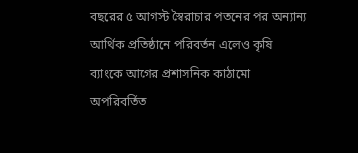বছরের ৫ আগস্ট স্বৈরাচার পতনের পর অন্যান্য আর্থিক প্রতিষ্ঠানে পরিবর্তন এলেও কৃষি ব্যাংকে আগের প্রশাসনিক কাঠামো অপরিবর্তিত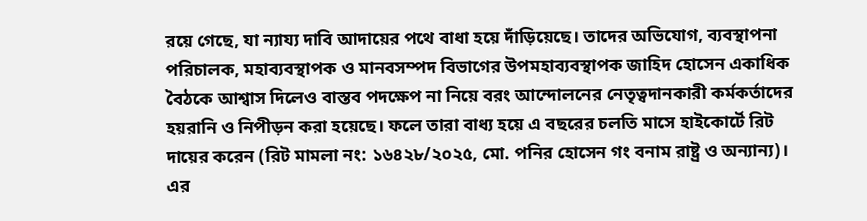রয়ে গেছে, যা ন্যায্য দাবি আদায়ের পথে বাধা হয়ে দাঁড়িয়েছে। তাদের অভিযোগ, ব্যবস্থাপনা পরিচালক, মহাব্যবস্থাপক ও মানবসম্পদ বিভাগের উপমহাব্যবস্থাপক জাহিদ হোসেন একাধিক বৈঠকে আশ্বাস দিলেও বাস্তব পদক্ষেপ না নিয়ে বরং আন্দোলনের নেতৃত্বদানকারী কর্মকর্তাদের হয়রানি ও নিপীড়ন করা হয়েছে। ফলে তারা বাধ্য হয়ে এ বছরের চলতি মাসে হাইকোর্টে রিট দায়ের করেন (রিট মামলা নং: ১৬৪২৮/২০২৫, মো. পনির হোসেন গং বনাম রাষ্ট্র ও অন্যান্য)। এর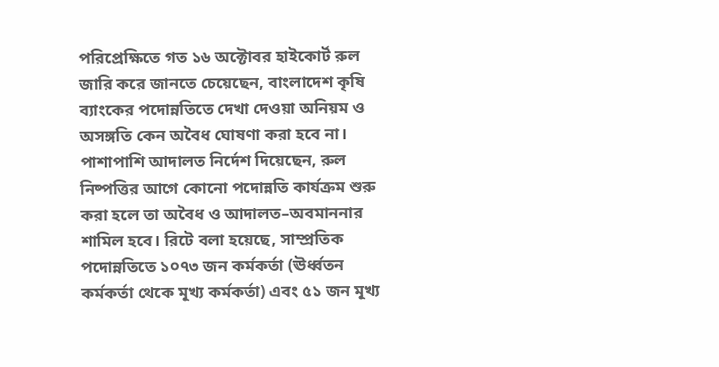পরিপ্রেক্ষিতে গত ১৬ অক্টোবর হাইকোর্ট রুল জারি করে জানতে চেয়েছেন, বাংলাদেশ কৃষি ব্যাংকের পদোন্নতিতে দেখা দেওয়া অনিয়ম ও অসঙ্গতি কেন অবৈধ ঘোষণা করা হবে না। পাশাপাশি আদালত নির্দেশ দিয়েছেন, রুল নিষ্পত্তির আগে কোনো পদোন্নতি কার্যক্রম শুরু করা হলে তা অবৈধ ও আদালত–অবমাননার শামিল হবে। রিটে বলা হয়েছে, সাম্প্রতিক পদোন্নতিতে ১০৭৩ জন কর্মকর্তা (ঊর্ধ্বতন কর্মকর্তা থেকে মূখ্য কর্মকর্তা) এবং ৫১ জন মূখ্য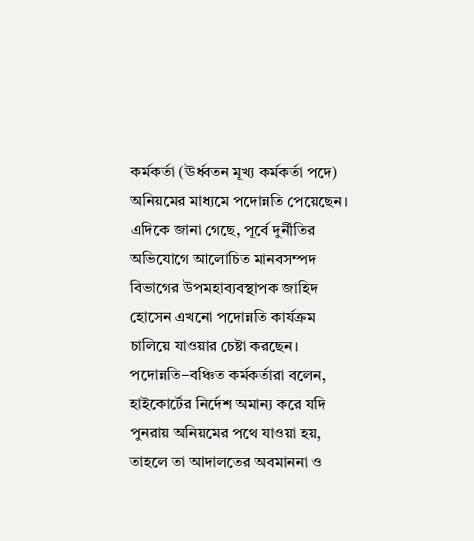কর্মকর্তা (ঊর্ধ্বতন মূখ্য কর্মকর্তা পদে) অনিয়মের মাধ্যমে পদোন্নতি পেয়েছেন। এদিকে জানা গেছে, পূর্বে দুর্নীতির অভিযোগে আলোচিত মানবসম্পদ বিভাগের উপমহাব্যবস্থাপক জাহিদ হোসেন এখনো পদোন্নতি কার্যক্রম চালিয়ে যাওয়ার চেষ্টা করছেন। পদোন্নতি–বঞ্চিত কর্মকর্তারা বলেন, হাইকোর্টের নির্দেশ অমান্য করে যদি পুনরায় অনিয়মের পথে যাওয়া হয়, তাহলে তা আদালতের অবমাননা ও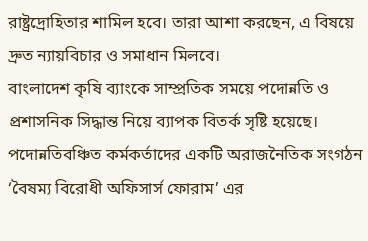রাষ্ট্রদ্রোহিতার শামিল হবে। তারা আশা করছেন, এ বিষয়ে দ্রুত ন্যায়বিচার ও সমাধান মিলবে।
বাংলাদেশ কৃষি ব্যাংকে সাম্প্রতিক সময়ে পদোন্নতি ও প্রশাসনিক সিদ্ধান্ত নিয়ে ব্যাপক বিতর্ক সৃষ্টি হয়েছে। পদোন্নতিবঞ্চিত কর্মকর্তাদের একটি অরাজনৈতিক সংগঠন ‘বৈষম্য বিরোধী অফিসার্স ফোরাম’ এর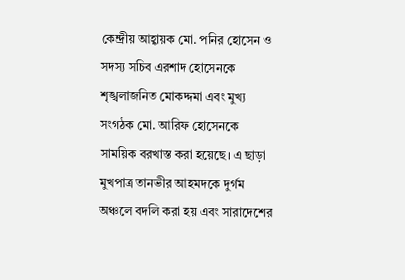কেন্দ্রীয় আহ্বায়ক মো. পনির হোসেন ও সদস্য সচিব এরশাদ হোসেনকে শৃঙ্খলাজনিত মোকদ্দমা এবং মুখ্য সংগঠক মো. আরিফ হোসেনকে সাময়িক বরখাস্ত করা হয়েছে। এ ছাড়া মুখপাত্র তানভীর আহমদকে দুর্গম অঞ্চলে বদলি করা হয় এবং সারাদেশের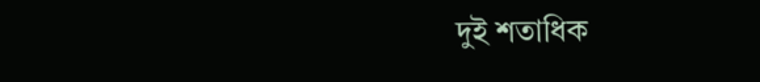দুই শতাধিক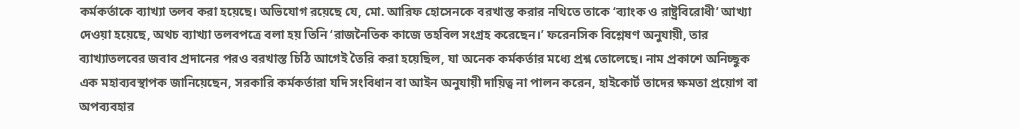কর্মকর্তাকে ব্যাখ্যা তলব করা হয়েছে। অভিযোগ রয়েছে যে, মো. আরিফ হোসেনকে বরখাস্ত করার নথিতে তাকে ‘ব্যাংক ও রাষ্ট্রবিরোধী’ আখ্যা দেওয়া হয়েছে, অথচ ব্যাখ্যা তলবপত্রে বলা হয় তিনি ‘রাজনৈতিক কাজে তহবিল সংগ্রহ করেছেন।’ ফরেনসিক বিশ্লেষণ অনুযায়ী, তার ব্যাখ্যাতলবের জবাব প্রদানের পরও বরখাস্ত চিঠি আগেই তৈরি করা হয়েছিল, যা অনেক কর্মকর্তার মধ্যে প্রশ্ন তোলেছে। নাম প্রকাশে অনিচ্ছুক এক মহাব্যবস্থাপক জানিয়েছেন, সরকারি কর্মকর্তারা যদি সংবিধান বা আইন অনুযায়ী দায়িত্ব না পালন করেন, হাইকোর্ট তাদের ক্ষমতা প্রয়োগ বা অপব্যবহার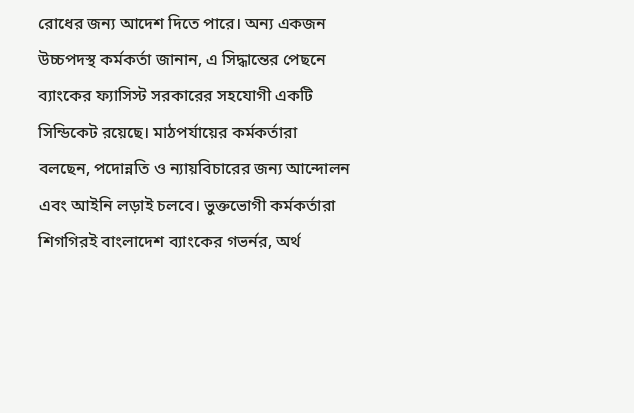রোধের জন্য আদেশ দিতে পারে। অন্য একজন উচ্চপদস্থ কর্মকর্তা জানান, এ সিদ্ধান্তের পেছনে ব্যাংকের ফ্যাসিস্ট সরকারের সহযোগী একটি সিন্ডিকেট রয়েছে। মাঠপর্যায়ের কর্মকর্তারা বলছেন, পদোন্নতি ও ন্যায়বিচারের জন্য আন্দোলন এবং আইনি লড়াই চলবে। ভুক্তভোগী কর্মকর্তারা শিগগিরই বাংলাদেশ ব্যাংকের গভর্নর, অর্থ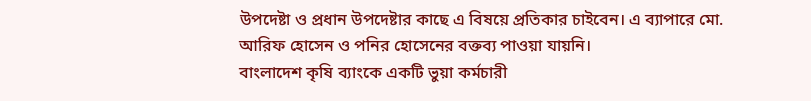উপদেষ্টা ও প্রধান উপদেষ্টার কাছে এ বিষয়ে প্রতিকার চাইবেন। এ ব্যাপারে মো. আরিফ হোসেন ও পনির হোসেনের বক্তব্য পাওয়া যায়নি।
বাংলাদেশ কৃষি ব্যাংকে একটি ভুয়া কর্মচারী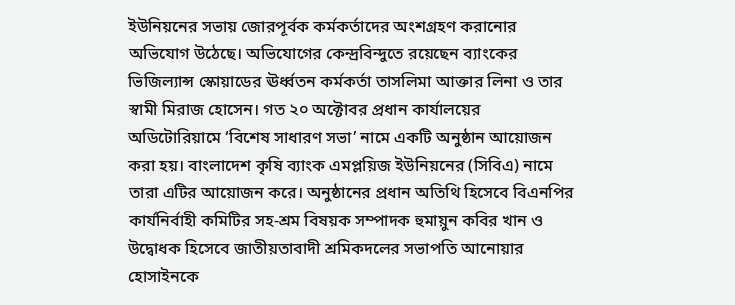ইউনিয়নের সভায় জোরপূর্বক কর্মকর্তাদের অংশগ্রহণ করানোর অভিযোগ উঠেছে। অভিযোগের কেন্দ্রবিন্দুতে রয়েছেন ব্যাংকের ভিজিল্যান্স স্কোয়াডের ঊর্ধ্বতন কর্মকর্তা তাসলিমা আক্তার লিনা ও তার স্বামী মিরাজ হোসেন। গত ২০ অক্টোবর প্রধান কার্যালয়ের অডিটোরিয়ামে ‘বিশেষ সাধারণ সভা’ নামে একটি অনুষ্ঠান আয়োজন করা হয়। বাংলাদেশ কৃষি ব্যাংক এমপ্লয়িজ ইউনিয়নের (সিবিএ) নামে তারা এটির আয়োজন করে। অনুষ্ঠানের প্রধান অতিথি হিসেবে বিএনপির কার্যনির্বাহী কমিটির সহ-শ্রম বিষয়ক সম্পাদক হুমায়ুন কবির খান ও উদ্বোধক হিসেবে জাতীয়তাবাদী শ্রমিকদলের সভাপতি আনোয়ার হোসাইনকে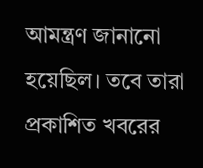আমন্ত্রণ জানানো হয়েছিল। তবে তারা প্রকাশিত খবরের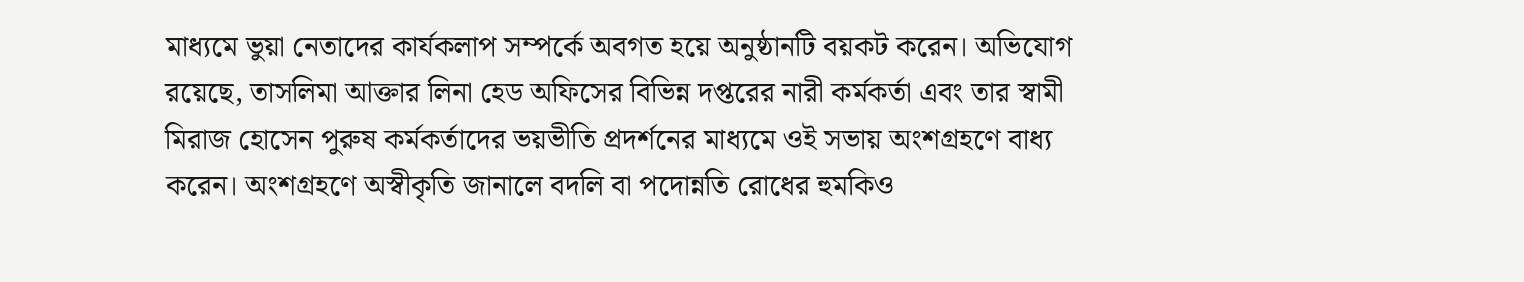মাধ্যমে ভুয়া নেতাদের কার্যকলাপ সম্পর্কে অবগত হয়ে অনুষ্ঠানটি বয়কট করেন। অভিযোগ রয়েছে, তাসলিমা আক্তার লিনা হেড অফিসের বিভিন্ন দপ্তরের নারী কর্মকর্তা এবং তার স্বামী মিরাজ হোসেন পুরুষ কর্মকর্তাদের ভয়ভীতি প্রদর্শনের মাধ্যমে ওই সভায় অংশগ্রহণে বাধ্য করেন। অংশগ্রহণে অস্বীকৃতি জানালে বদলি বা পদোন্নতি রোধের হুমকিও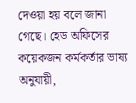দেওয়া হয় বলে জানা গেছে। হেড অফিসের কয়েকজন কর্মকর্তার ভাষ্য অনুযায়ী,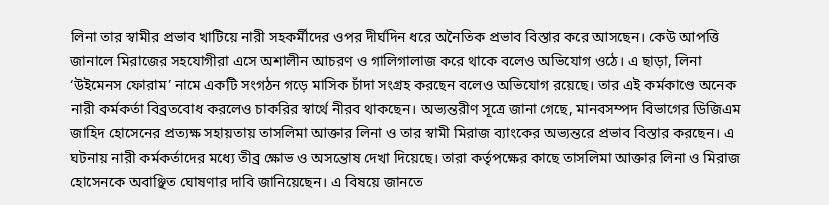লিনা তার স্বামীর প্রভাব খাটিয়ে নারী সহকর্মীদের ওপর দীর্ঘদিন ধরে অনৈতিক প্রভাব বিস্তার করে আসছেন। কেউ আপত্তি জানালে মিরাজের সহযোগীরা এসে অশালীন আচরণ ও গালিগালাজ করে থাকে বলেও অভিযোগ ওঠে। এ ছাড়া, লিনা ‘উইমেনস ফোরাম’ নামে একটি সংগঠন গড়ে মাসিক চাঁদা সংগ্রহ করছেন বলেও অভিযোগ রয়েছে। তার এই কর্মকাণ্ডে অনেক নারী কর্মকর্তা বিব্রতবোধ করলেও চাকরির স্বার্থে নীরব থাকছেন। অভ্যন্তরীণ সূত্রে জানা গেছে, মানবসম্পদ বিভাগের ডিজিএম জাহিদ হোসেনের প্রত্যক্ষ সহায়তায় তাসলিমা আক্তার লিনা ও তার স্বামী মিরাজ ব্যাংকের অভ্যন্তরে প্রভাব বিস্তার করছেন। এ ঘটনায় নারী কর্মকর্তাদের মধ্যে তীব্র ক্ষোভ ও অসন্তোষ দেখা দিয়েছে। তারা কর্তৃপক্ষের কাছে তাসলিমা আক্তার লিনা ও মিরাজ হোসেনকে অবাঞ্ছিত ঘোষণার দাবি জানিয়েছেন। এ বিষয়ে জানতে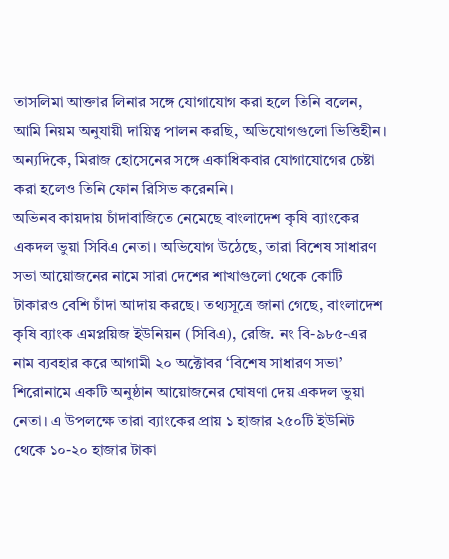তাসলিমা আক্তার লিনার সঙ্গে যোগাযোগ করা হলে তিনি বলেন, আমি নিয়ম অনুযায়ী দায়িত্ব পালন করছি, অভিযোগগুলো ভিত্তিহীন। অন্যদিকে, মিরাজ হোসেনের সঙ্গে একাধিকবার যোগাযোগের চেষ্টা করা হলেও তিনি ফোন রিসিভ করেননি।
অভিনব কায়দায় চাঁদাবাজিতে নেমেছে বাংলাদেশ কৃষি ব্যাংকের একদল ভুয়া সিবিএ নেতা। অভিযোগ উঠেছে, তারা বিশেষ সাধারণ সভা আয়োজনের নামে সারা দেশের শাখাগুলো থেকে কোটি টাকারও বেশি চাঁদা আদায় করছে। তথ্যসূত্রে জানা গেছে, বাংলাদেশ কৃষি ব্যাংক এমপ্লয়িজ ইউনিয়ন (সিবিএ), রেজি. নং বি-৯৮৫-এর নাম ব্যবহার করে আগামী ২০ অক্টোবর ‘বিশেষ সাধারণ সভা’ শিরোনামে একটি অনুষ্ঠান আয়োজনের ঘোষণা দেয় একদল ভুয়া নেতা। এ উপলক্ষে তারা ব্যাংকের প্রায় ১ হাজার ২৫০টি ইউনিট থেকে ১০-২০ হাজার টাকা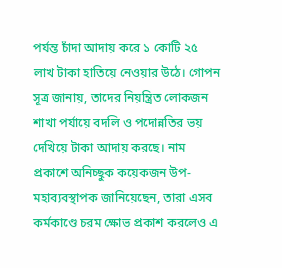পর্যন্ত চাঁদা আদায় করে ১ কোটি ২৫ লাখ টাকা হাতিয়ে নেওয়ার উঠে। গোপন সূত্র জানায়, তাদের নিয়ন্ত্রিত লোকজন শাখা পর্যায়ে বদলি ও পদোন্নতির ভয় দেখিয়ে টাকা আদায় করছে। নাম প্রকাশে অনিচ্ছুক কয়েকজন উপ-মহাব্যবস্থাপক জানিয়েছেন, তারা এসব কর্মকাণ্ডে চরম ক্ষোভ প্রকাশ করলেও এ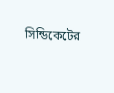সিন্ডিকেটের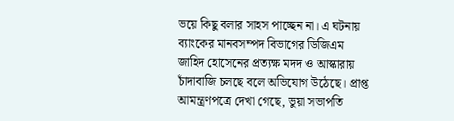ভয়ে কিছু বলার সাহস পাচ্ছেন না। এ ঘটনায় ব্যাংকের মানবসম্পদ বিভাগের ডিজিএম জাহিদ হোসেনের প্রত্যক্ষ মদদ ও আস্কারায় চাঁদাবাজি চলছে বলে অভিযোগ উঠেছে। প্রাপ্ত আমন্ত্রণপত্রে দেখা গেছে, ভুয়া সভাপতি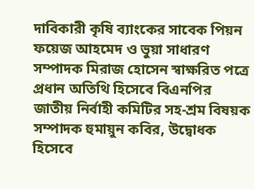দাবিকারী কৃষি ব্যাংকের সাবেক পিয়ন ফয়েজ আহমেদ ও ভুয়া সাধারণ সম্পাদক মিরাজ হোসেন স্বাক্ষরিত পত্রে প্রধান অতিথি হিসেবে বিএনপির জাতীয় নির্বাহী কমিটির সহ-শ্রম বিষয়ক সম্পাদক হুমায়ুন কবির, উদ্বোধক হিসেবে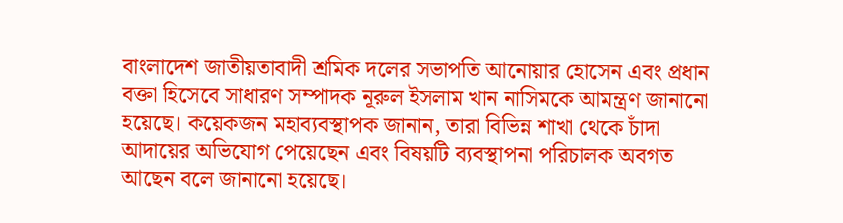বাংলাদেশ জাতীয়তাবাদী শ্রমিক দলের সভাপতি আনোয়ার হোসেন এবং প্রধান বক্তা হিসেবে সাধারণ সম্পাদক নূরুল ইসলাম খান নাসিমকে আমন্ত্রণ জানানো হয়েছে। কয়েকজন মহাব্যবস্থাপক জানান, তারা বিভিন্ন শাখা থেকে চাঁদা আদায়ের অভিযোগ পেয়েছেন এবং বিষয়টি ব্যবস্থাপনা পরিচালক অবগত আছেন বলে জানানো হয়েছে।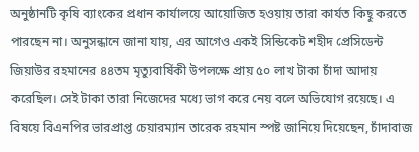অনুষ্ঠানটি কৃষি ব্যাংকের প্রধান কার্যালয়ে আয়োজিত হওয়ায় তারা কার্যত কিছু করতে পারছেন না। অনুসন্ধানে জানা যায়, এর আগেও একই সিন্ডিকেট শহীদ প্রেসিডেন্ট জিয়াউর রহমানের ৪৪তম মৃত্যুবার্ষিকী উপলক্ষে প্রায় ৫০ লাখ টাকা চাঁদা আদায় করেছিল। সেই টাকা তারা নিজেদের মধ্যে ভাগ করে নেয় বলে অভিযোগ রয়েছে। এ বিষয়ে বিএনপির ভারপ্রাপ্ত চেয়ারম্যান তারেক রহমান স্পষ্ট জানিয়ে দিয়েছেন, চাঁদাবাজ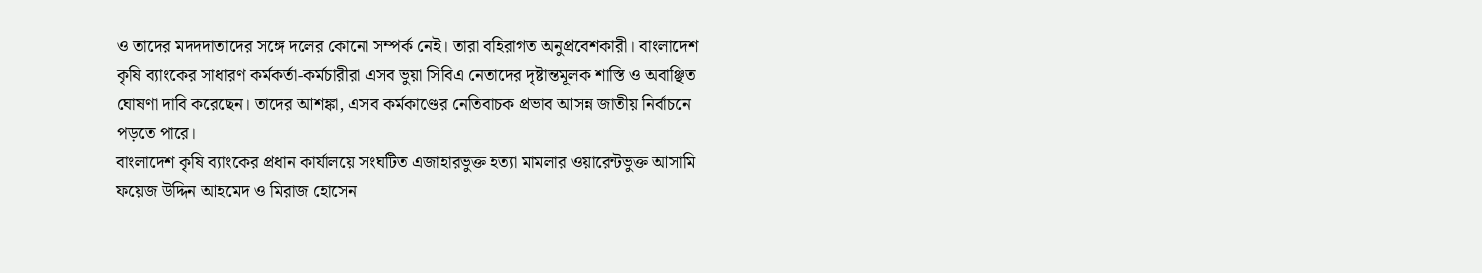ও তাদের মদদদাতাদের সঙ্গে দলের কোনো সম্পর্ক নেই। তারা বহিরাগত অনুপ্রবেশকারী। বাংলাদেশ কৃষি ব্যাংকের সাধারণ কর্মকর্তা-কর্মচারীরা এসব ভুয়া সিবিএ নেতাদের দৃষ্টান্তমূলক শাস্তি ও অবাঞ্ছিত ঘোষণা দাবি করেছেন। তাদের আশঙ্কা, এসব কর্মকাণ্ডের নেতিবাচক প্রভাব আসন্ন জাতীয় নির্বাচনে পড়তে পারে।
বাংলাদেশ কৃষি ব্যাংকের প্রধান কার্যালয়ে সংঘটিত এজাহারভুক্ত হত্যা মামলার ওয়ারেন্টভুক্ত আসামি ফয়েজ উদ্দিন আহমেদ ও মিরাজ হোসেন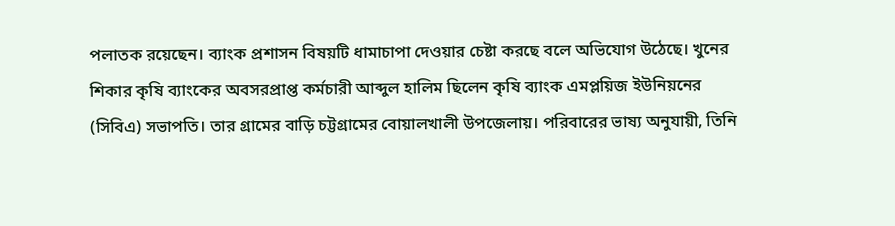পলাতক রয়েছেন। ব্যাংক প্রশাসন বিষয়টি ধামাচাপা দেওয়ার চেষ্টা করছে বলে অভিযোগ উঠেছে। খুনের শিকার কৃষি ব্যাংকের অবসরপ্রাপ্ত কর্মচারী আব্দুল হালিম ছিলেন কৃষি ব্যাংক এমপ্লয়িজ ইউনিয়নের (সিবিএ) সভাপতি। তার গ্রামের বাড়ি চট্টগ্রামের বোয়ালখালী উপজেলায়। পরিবারের ভাষ্য অনুযায়ী, তিনি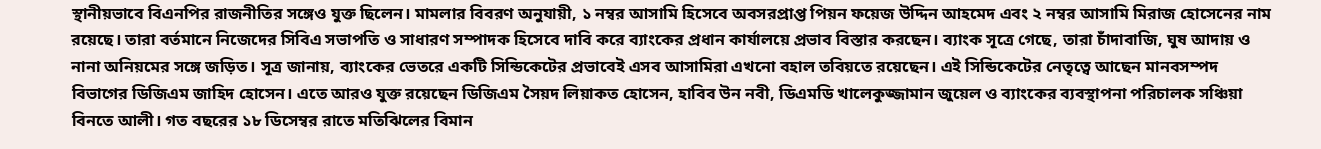স্থানীয়ভাবে বিএনপির রাজনীতির সঙ্গেও যুক্ত ছিলেন। মামলার বিবরণ অনুযায়ী, ১ নম্বর আসামি হিসেবে অবসরপ্রাপ্ত পিয়ন ফয়েজ উদ্দিন আহমেদ এবং ২ নম্বর আসামি মিরাজ হোসেনের নাম রয়েছে। তারা বর্তমানে নিজেদের সিবিএ সভাপতি ও সাধারণ সম্পাদক হিসেবে দাবি করে ব্যাংকের প্রধান কার্যালয়ে প্রভাব বিস্তার করছেন। ব্যাংক সূত্রে গেছে, তারা চাঁদাবাজি, ঘুষ আদায় ও নানা অনিয়মের সঙ্গে জড়িত। সূত্র জানায়, ব্যাংকের ভেতরে একটি সিন্ডিকেটের প্রভাবেই এসব আসামিরা এখনো বহাল তবিয়তে রয়েছেন। এই সিন্ডিকেটের নেতৃত্বে আছেন মানবসম্পদ বিভাগের ডিজিএম জাহিদ হোসেন। এতে আরও যুক্ত রয়েছেন ডিজিএম সৈয়দ লিয়াকত হোসেন, হাবিব উন নবী, ডিএমডি খালেকুজ্জামান জুয়েল ও ব্যাংকের ব্যবস্থাপনা পরিচালক সঞ্চিয়া বিনতে আলী। গত বছরের ১৮ ডিসেম্বর রাতে মতিঝিলের বিমান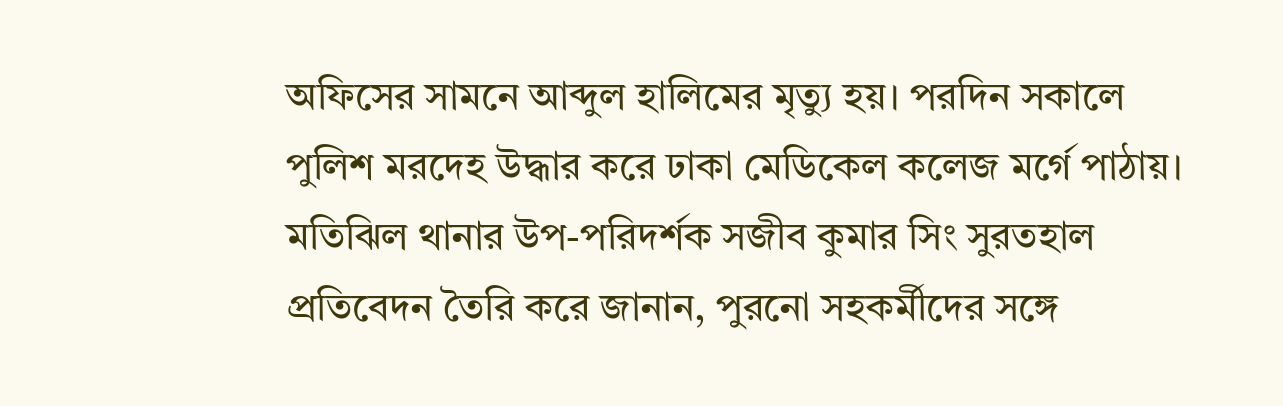অফিসের সামনে আব্দুল হালিমের মৃত্যু হয়। পরদিন সকালে পুলিশ মরদেহ উদ্ধার করে ঢাকা মেডিকেল কলেজ মর্গে পাঠায়। মতিঝিল থানার উপ-পরিদর্শক সজীব কুমার সিং সুরতহাল প্রতিবেদন তৈরি করে জানান, পুরনো সহকর্মীদের সঙ্গে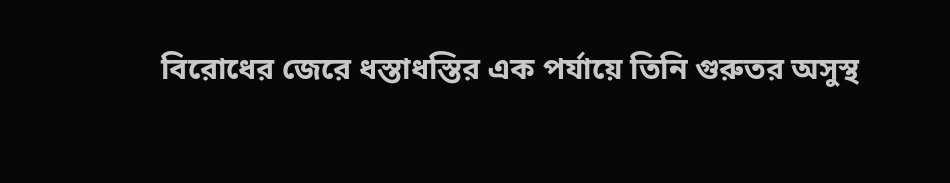বিরোধের জেরে ধস্তাধস্তির এক পর্যায়ে তিনি গুরুতর অসুস্থ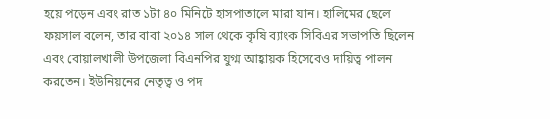হয়ে পড়েন এবং রাত ১টা ৪০ মিনিটে হাসপাতালে মারা যান। হালিমের ছেলে ফয়সাল বলেন, তার বাবা ২০১৪ সাল থেকে কৃষি ব্যাংক সিবিএর সভাপতি ছিলেন এবং বোয়ালখালী উপজেলা বিএনপির যুগ্ম আহ্বায়ক হিসেবেও দায়িত্ব পালন করতেন। ইউনিয়নের নেতৃত্ব ও পদ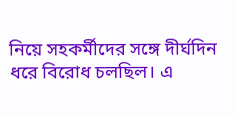নিয়ে সহকর্মীদের সঙ্গে দীর্ঘদিন ধরে বিরোধ চলছিল। এ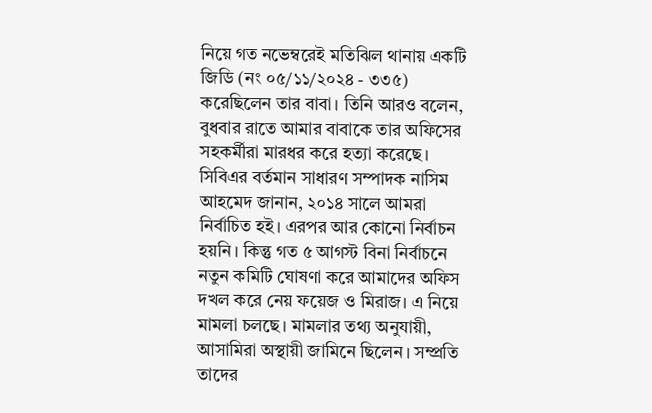নিয়ে গত নভেম্বরেই মতিঝিল থানায় একটি জিডি (নং ০৫/১১/২০২৪ - ৩৩৫) করেছিলেন তার বাবা। তিনি আরও বলেন, বুধবার রাতে আমার বাবাকে তার অফিসের সহকর্মীরা মারধর করে হত্যা করেছে। সিবিএর বর্তমান সাধারণ সম্পাদক নাসিম আহমেদ জানান, ২০১৪ সালে আমরা নির্বাচিত হই। এরপর আর কোনো নির্বাচন হয়নি। কিন্তু গত ৫ আগস্ট বিনা নির্বাচনে নতুন কমিটি ঘোষণা করে আমাদের অফিস দখল করে নেয় ফয়েজ ও মিরাজ। এ নিয়ে মামলা চলছে। মামলার তথ্য অনুযায়ী, আসামিরা অস্থায়ী জামিনে ছিলেন। সম্প্রতি তাদের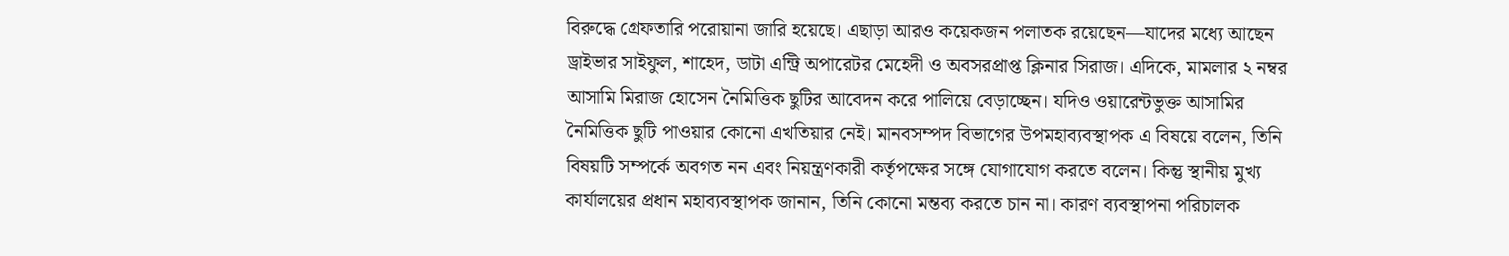বিরুদ্ধে গ্রেফতারি পরোয়ানা জারি হয়েছে। এছাড়া আরও কয়েকজন পলাতক রয়েছেন—যাদের মধ্যে আছেন ড্রাইভার সাইফুল, শাহেদ, ডাটা এন্ট্রি অপারেটর মেহেদী ও অবসরপ্রাপ্ত ক্লিনার সিরাজ। এদিকে, মামলার ২ নম্বর আসামি মিরাজ হোসেন নৈমিত্তিক ছুটির আবেদন করে পালিয়ে বেড়াচ্ছেন। যদিও ওয়ারেন্টভুক্ত আসামির নৈমিত্তিক ছুটি পাওয়ার কোনো এখতিয়ার নেই। মানবসম্পদ বিভাগের উপমহাব্যবস্থাপক এ বিষয়ে বলেন, তিনি বিষয়টি সম্পর্কে অবগত নন এবং নিয়ন্ত্রণকারী কর্তৃপক্ষের সঙ্গে যোগাযোগ করতে বলেন। কিন্তু স্থানীয় মুখ্য কার্যালয়ের প্রধান মহাব্যবস্থাপক জানান, তিনি কোনো মন্তব্য করতে চান না। কারণ ব্যবস্থাপনা পরিচালক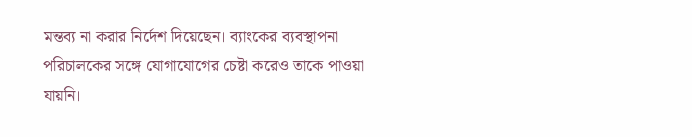মন্তব্য না করার নির্দেশ দিয়েছেন। ব্যাংকের ব্যবস্থাপনা পরিচালকের সঙ্গে যোগাযোগের চেষ্টা করেও তাকে পাওয়া যায়নি।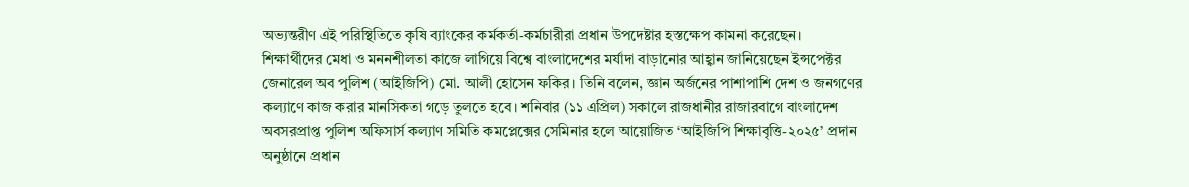অভ্যন্তরীণ এই পরিস্থিতিতে কৃষি ব্যাংকের কর্মকর্তা-কর্মচারীরা প্রধান উপদেষ্টার হস্তক্ষেপ কামনা করেছেন।
শিক্ষার্থীদের মেধা ও মননশীলতা কাজে লাগিয়ে বিশ্বে বাংলাদেশের মর্যাদা বাড়ানোর আহ্বান জানিয়েছেন ইন্সপেক্টর জেনারেল অব পুলিশ (আইজিপি) মো. আলী হোসেন ফকির। তিনি বলেন, জ্ঞান অর্জনের পাশাপাশি দেশ ও জনগণের কল্যাণে কাজ করার মানসিকতা গড়ে তুলতে হবে। শনিবার (১১ এপ্রিল) সকালে রাজধানীর রাজারবাগে বাংলাদেশ অবসরপ্রাপ্ত পুলিশ অফিসার্স কল্যাণ সমিতি কমপ্লেক্সের সেমিনার হলে আয়োজিত ‘আইজিপি শিক্ষাবৃত্তি-২০২৫’ প্রদান অনুষ্ঠানে প্রধান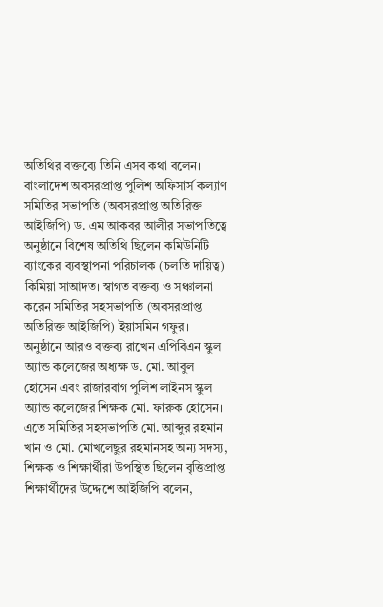অতিথির বক্তব্যে তিনি এসব কথা বলেন। বাংলাদেশ অবসরপ্রাপ্ত পুলিশ অফিসার্স কল্যাণ সমিতির সভাপতি (অবসরপ্রাপ্ত অতিরিক্ত আইজিপি) ড. এম আকবর আলীর সভাপতিত্বে অনুষ্ঠানে বিশেষ অতিথি ছিলেন কমিউনিটি ব্যাংকের ব্যবস্থাপনা পরিচালক (চলতি দায়িত্ব) কিমিয়া সাআদত। স্বাগত বক্তব্য ও সঞ্চালনা করেন সমিতির সহসভাপতি (অবসরপ্রাপ্ত অতিরিক্ত আইজিপি) ইয়াসমিন গফুর। অনুষ্ঠানে আরও বক্তব্য রাখেন এপিবিএন স্কুল অ্যান্ড কলেজের অধ্যক্ষ ড. মো. আবুল হোসেন এবং রাজারবাগ পুলিশ লাইনস স্কুল অ্যান্ড কলেজের শিক্ষক মো. ফারুক হোসেন। এতে সমিতির সহসভাপতি মো. আব্দুর রহমান খান ও মো. মোখলেছুর রহমানসহ অন্য সদস্য, শিক্ষক ও শিক্ষার্থীরা উপস্থিত ছিলেন বৃত্তিপ্রাপ্ত শিক্ষার্থীদের উদ্দেশে আইজিপি বলেন,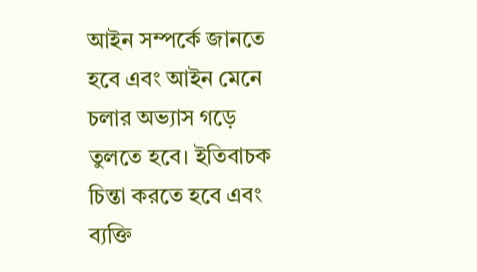আইন সম্পর্কে জানতে হবে এবং আইন মেনে চলার অভ্যাস গড়ে তুলতে হবে। ইতিবাচক চিন্তা করতে হবে এবং ব্যক্তি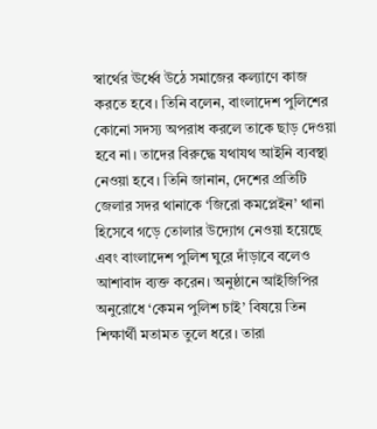স্বার্থের ঊর্ধ্বে উঠে সমাজের কল্যাণে কাজ করতে হবে। তিনি বলেন, বাংলাদেশ পুলিশের কোনো সদস্য অপরাধ করলে তাকে ছাড় দেওয়া হবে না। তাদের বিরুদ্ধে যথাযথ আইনি ব্যবস্থা নেওয়া হবে। তিনি জানান, দেশের প্রতিটি জেলার সদর থানাকে ‘জিরো কমপ্লেইন’ থানা হিসেবে গড়ে তোলার উদ্যোগ নেওয়া হয়েছে এবং বাংলাদেশ পুলিশ ঘুরে দাঁড়াবে বলেও আশাবাদ ব্যক্ত করেন। অনুষ্ঠানে আইজিপির অনুরোধে ‘কেমন পুলিশ চাই’ বিষয়ে তিন শিক্ষার্থী মতামত তুলে ধরে। তারা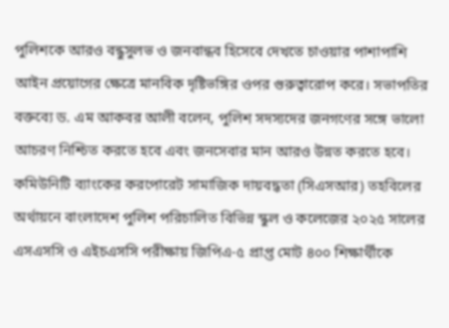পুলিশকে আরও বন্ধুসুলভ ও জনবান্ধব হিসেবে দেখতে চাওয়ার পাশাপাশি আইন প্রয়োগের ক্ষেত্রে মানবিক দৃষ্টিভঙ্গির ওপর গুরুত্বারোপ করে। সভাপতির বক্তব্যে ড. এম আকবর আলী বলেন, পুলিশ সদস্যদের জনগণের সঙ্গে ভালো আচরণ নিশ্চিত করতে হবে এবং জনসেবার মান আরও উন্নত করতে হবে। কমিউনিটি ব্যাংকের করপোরেট সামাজিক দায়বদ্ধতা (সিএসআর) তহবিলের অর্থায়নে বাংলাদেশ পুলিশ পরিচালিত বিভিন্ন স্কুল ও কলেজের ২০২৫ সালের এসএসসি ও এইচএসসি পরীক্ষায় জিপিএ-৫ প্রাপ্ত মোট ৪০০ শিক্ষার্থীকে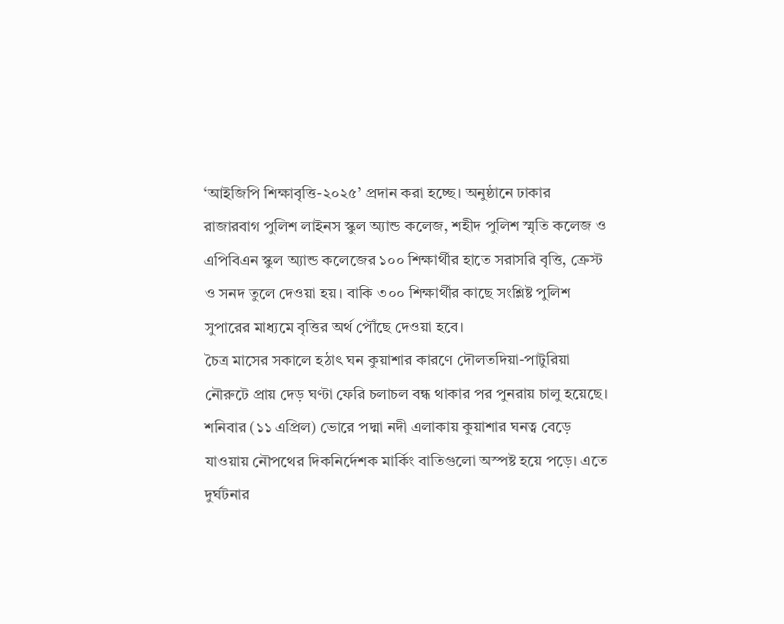‘আইজিপি শিক্ষাবৃত্তি-২০২৫’ প্রদান করা হচ্ছে। অনুষ্ঠানে ঢাকার রাজারবাগ পুলিশ লাইনস স্কুল অ্যান্ড কলেজ, শহীদ পুলিশ স্মৃতি কলেজ ও এপিবিএন স্কুল অ্যান্ড কলেজের ১০০ শিক্ষার্থীর হাতে সরাসরি বৃত্তি, ক্রেস্ট ও সনদ তুলে দেওয়া হয়। বাকি ৩০০ শিক্ষার্থীর কাছে সংশ্লিষ্ট পুলিশ সুপারের মাধ্যমে বৃত্তির অর্থ পৌঁছে দেওয়া হবে।
চৈত্র মাসের সকালে হঠাৎ ঘন কুয়াশার কারণে দৌলতদিয়া-পাটুরিয়া নৌরুটে প্রায় দেড় ঘণ্টা ফেরি চলাচল বন্ধ থাকার পর পুনরায় চালু হয়েছে। শনিবার (১১ এপ্রিল) ভোরে পদ্মা নদী এলাকায় কুয়াশার ঘনত্ব বেড়ে যাওয়ায় নৌপথের দিকনির্দেশক মার্কিং বাতিগুলো অস্পষ্ট হয়ে পড়ে। এতে দুর্ঘটনার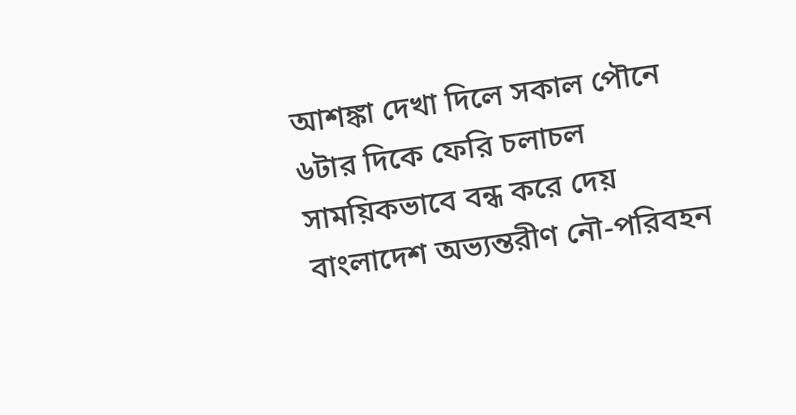আশঙ্কা দেখা দিলে সকাল পৌনে ৬টার দিকে ফেরি চলাচল সাময়িকভাবে বন্ধ করে দেয় বাংলাদেশ অভ্যন্তরীণ নৌ-পরিবহন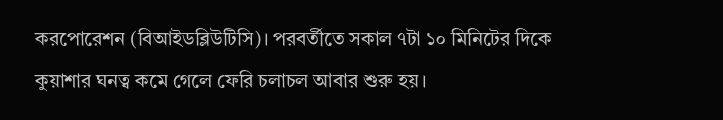করপোরেশন (বিআইডব্লিউটিসি)। পরবর্তীতে সকাল ৭টা ১০ মিনিটের দিকে কুয়াশার ঘনত্ব কমে গেলে ফেরি চলাচল আবার শুরু হয়।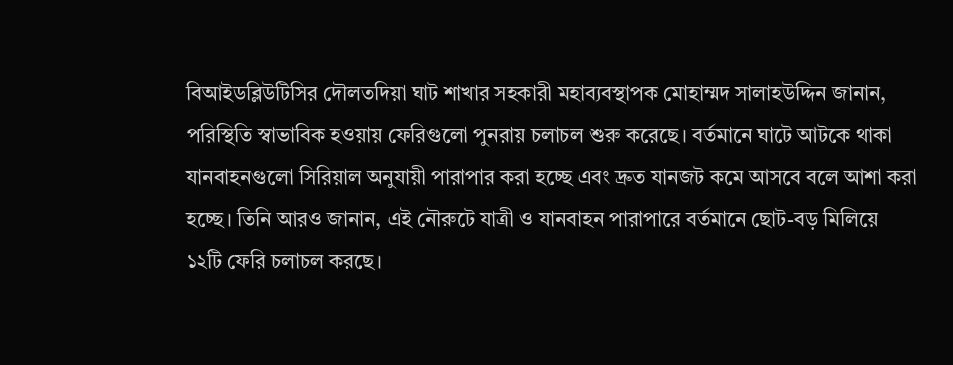বিআইডব্লিউটিসির দৌলতদিয়া ঘাট শাখার সহকারী মহাব্যবস্থাপক মোহাম্মদ সালাহউদ্দিন জানান, পরিস্থিতি স্বাভাবিক হওয়ায় ফেরিগুলো পুনরায় চলাচল শুরু করেছে। বর্তমানে ঘাটে আটকে থাকা যানবাহনগুলো সিরিয়াল অনুযায়ী পারাপার করা হচ্ছে এবং দ্রুত যানজট কমে আসবে বলে আশা করা হচ্ছে। তিনি আরও জানান, এই নৌরুটে যাত্রী ও যানবাহন পারাপারে বর্তমানে ছোট-বড় মিলিয়ে ১২টি ফেরি চলাচল করছে।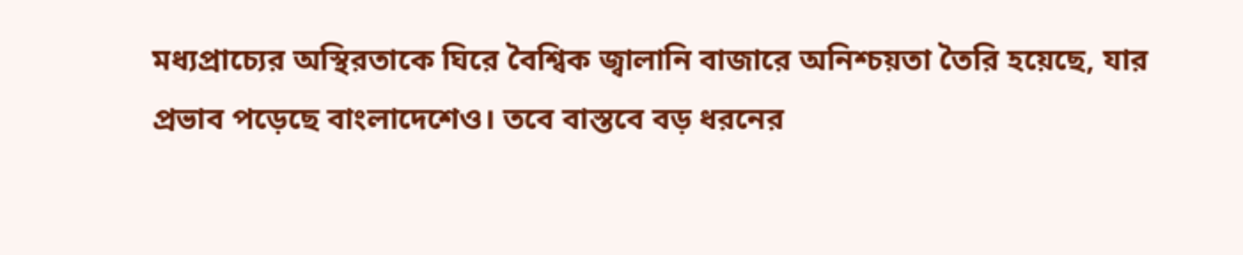মধ্যপ্রাচ্যের অস্থিরতাকে ঘিরে বৈশ্বিক জ্বালানি বাজারে অনিশ্চয়তা তৈরি হয়েছে, যার প্রভাব পড়েছে বাংলাদেশেও। তবে বাস্তবে বড় ধরনের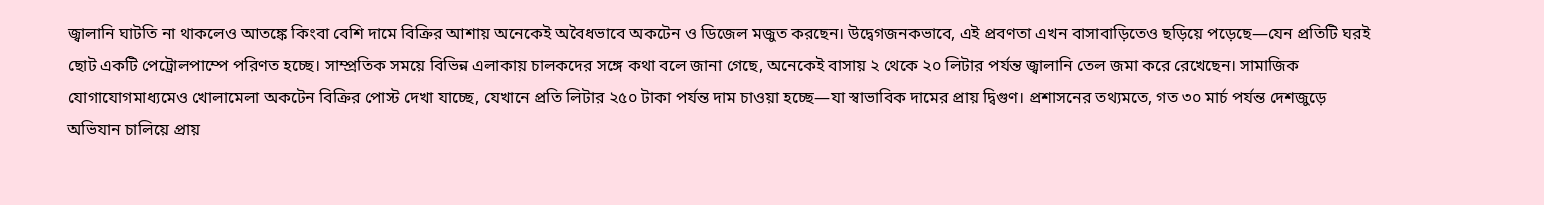জ্বালানি ঘাটতি না থাকলেও আতঙ্কে কিংবা বেশি দামে বিক্রির আশায় অনেকেই অবৈধভাবে অকটেন ও ডিজেল মজুত করছেন। উদ্বেগজনকভাবে, এই প্রবণতা এখন বাসাবাড়িতেও ছড়িয়ে পড়েছে—যেন প্রতিটি ঘরই ছোট একটি পেট্রোলপাম্পে পরিণত হচ্ছে। সাম্প্রতিক সময়ে বিভিন্ন এলাকায় চালকদের সঙ্গে কথা বলে জানা গেছে, অনেকেই বাসায় ২ থেকে ২০ লিটার পর্যন্ত জ্বালানি তেল জমা করে রেখেছেন। সামাজিক যোগাযোগমাধ্যমেও খোলামেলা অকটেন বিক্রির পোস্ট দেখা যাচ্ছে, যেখানে প্রতি লিটার ২৫০ টাকা পর্যন্ত দাম চাওয়া হচ্ছে—যা স্বাভাবিক দামের প্রায় দ্বিগুণ। প্রশাসনের তথ্যমতে, গত ৩০ মার্চ পর্যন্ত দেশজুড়ে অভিযান চালিয়ে প্রায়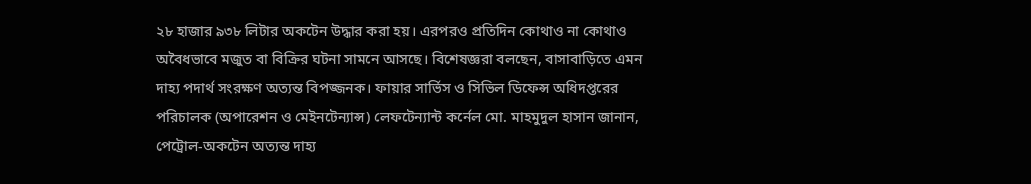২৮ হাজার ৯৩৮ লিটার অকটেন উদ্ধার করা হয়। এরপরও প্রতিদিন কোথাও না কোথাও অবৈধভাবে মজুত বা বিক্রির ঘটনা সামনে আসছে। বিশেষজ্ঞরা বলছেন, বাসাবাড়িতে এমন দাহ্য পদার্থ সংরক্ষণ অত্যন্ত বিপজ্জনক। ফায়ার সার্ভিস ও সিভিল ডিফেন্স অধিদপ্তরের পরিচালক (অপারেশন ও মেইনটেন্যান্স) লেফটেন্যান্ট কর্নেল মো. মাহমুদুল হাসান জানান, পেট্রোল-অকটেন অত্যন্ত দাহ্য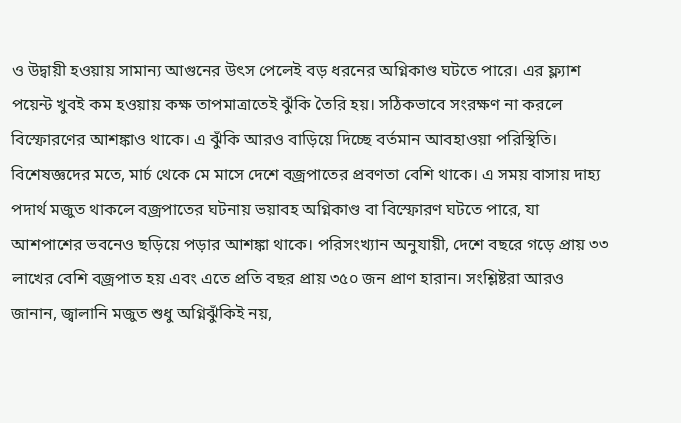ও উদ্বায়ী হওয়ায় সামান্য আগুনের উৎস পেলেই বড় ধরনের অগ্নিকাণ্ড ঘটতে পারে। এর ফ্ল্যাশ পয়েন্ট খুবই কম হওয়ায় কক্ষ তাপমাত্রাতেই ঝুঁকি তৈরি হয়। সঠিকভাবে সংরক্ষণ না করলে বিস্ফোরণের আশঙ্কাও থাকে। এ ঝুঁকি আরও বাড়িয়ে দিচ্ছে বর্তমান আবহাওয়া পরিস্থিতি। বিশেষজ্ঞদের মতে, মার্চ থেকে মে মাসে দেশে বজ্রপাতের প্রবণতা বেশি থাকে। এ সময় বাসায় দাহ্য পদার্থ মজুত থাকলে বজ্রপাতের ঘটনায় ভয়াবহ অগ্নিকাণ্ড বা বিস্ফোরণ ঘটতে পারে, যা আশপাশের ভবনেও ছড়িয়ে পড়ার আশঙ্কা থাকে। পরিসংখ্যান অনুযায়ী, দেশে বছরে গড়ে প্রায় ৩৩ লাখের বেশি বজ্রপাত হয় এবং এতে প্রতি বছর প্রায় ৩৫০ জন প্রাণ হারান। সংশ্লিষ্টরা আরও জানান, জ্বালানি মজুত শুধু অগ্নিঝুঁকিই নয়,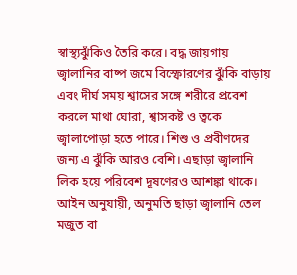স্বাস্থ্যঝুঁকিও তৈরি করে। বদ্ধ জায়গায় জ্বালানির বাষ্প জমে বিস্ফোরণের ঝুঁকি বাড়ায় এবং দীর্ঘ সময় শ্বাসের সঙ্গে শরীরে প্রবেশ করলে মাথা ঘোরা, শ্বাসকষ্ট ও ত্বকে জ্বালাপোড়া হতে পারে। শিশু ও প্রবীণদের জন্য এ ঝুঁকি আরও বেশি। এছাড়া জ্বালানি লিক হয়ে পরিবেশ দূষণেরও আশঙ্কা থাকে। আইন অনুযায়ী, অনুমতি ছাড়া জ্বালানি তেল মজুত বা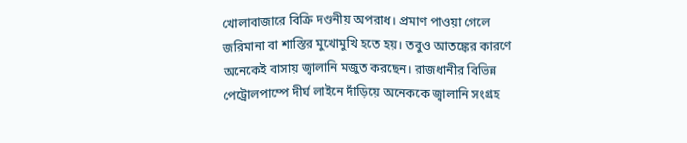খোলাবাজারে বিক্রি দণ্ডনীয় অপরাধ। প্রমাণ পাওয়া গেলে জরিমানা বা শাস্তির মুখোমুখি হতে হয়। তবুও আতঙ্কের কারণে অনেকেই বাসায় জ্বালানি মজুত করছেন। রাজধানীর বিভিন্ন পেট্রোলপাম্পে দীর্ঘ লাইনে দাঁড়িয়ে অনেককে জ্বালানি সংগ্রহ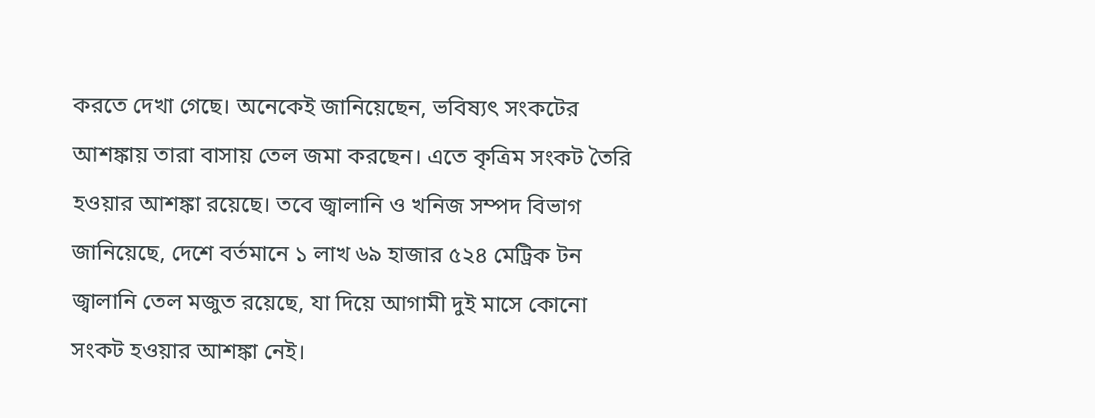করতে দেখা গেছে। অনেকেই জানিয়েছেন, ভবিষ্যৎ সংকটের আশঙ্কায় তারা বাসায় তেল জমা করছেন। এতে কৃত্রিম সংকট তৈরি হওয়ার আশঙ্কা রয়েছে। তবে জ্বালানি ও খনিজ সম্পদ বিভাগ জানিয়েছে, দেশে বর্তমানে ১ লাখ ৬৯ হাজার ৫২৪ মেট্রিক টন জ্বালানি তেল মজুত রয়েছে, যা দিয়ে আগামী দুই মাসে কোনো সংকট হওয়ার আশঙ্কা নেই।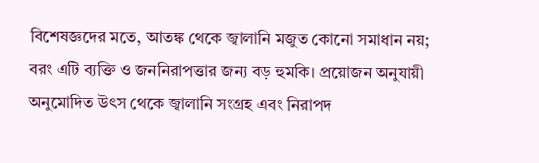বিশেষজ্ঞদের মতে, আতঙ্ক থেকে জ্বালানি মজুত কোনো সমাধান নয়; বরং এটি ব্যক্তি ও জননিরাপত্তার জন্য বড় হুমকি। প্রয়োজন অনুযায়ী অনুমোদিত উৎস থেকে জ্বালানি সংগ্রহ এবং নিরাপদ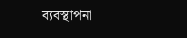ব্যবস্থাপনা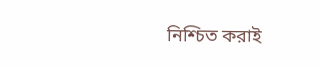নিশ্চিত করাই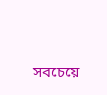সবচেয়ে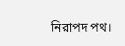নিরাপদ পথ।